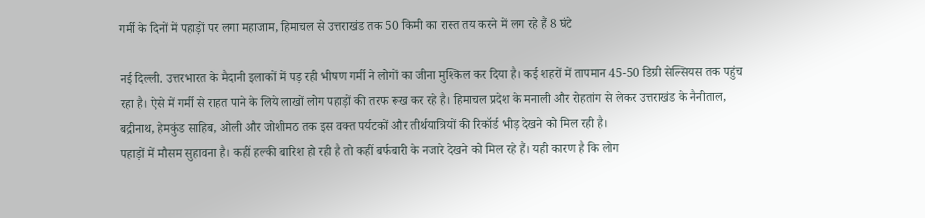गर्मी के दिनों में पहाड़ों पर लगा महाजाम, हिमाचल से उत्तराखंड तक 50 किमी का रास्त तय करने में लग रहे हैं 8 घंटे

नई दिल्ली. उत्तरभारत के मैदानी इलाकों में पड़ रही भीषण गर्मी ने लोगों का जीना मुश्किल कर दिया है। कई शहरों में तापमान 45-50 डिग्री सेल्सियस तक पहुंच रहा है। ऐसे में गर्मी से राहत पाने के लिये लाखों लोग पहाड़ों की तरफ रूख कर रहे है। हिमाचल प्रदेश के मनाली और रोहतांग से लेकर उत्तराखंड के नैनीताल, बद्रीनाथ, हेमकुंड साहिब, ओली और जोशीमठ तक इस वक्त पर्यटकों और तीर्थयात्रियों की रिकॉर्ड भीड़ देखने को मिल रही है।
पहाड़ों में मौसम सुहावना है। कहीं हल्की बारिश हो रही है तो कहीं बर्फबारी के नजारे देखने को मिल रहे हैं। यही कारण है कि लोग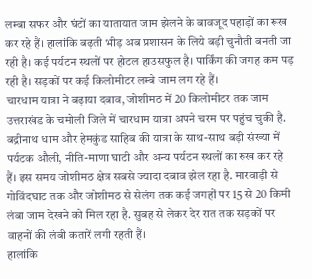लम्बा सफर और घंटों का यातायात जाम झेलने के बावजूद पहाड़ों का रूख कर रहे हैं। हालांकि बढ़ती भीड़ अब प्रशासन के लिये बड़ी चुनौती बनती जा रही है। कई पर्यटन स्थलों पर होटल हाउसफुल है। पार्किंग की जगह कम पड़ रही है। सड़कों पर कई किलोमीटर लम्बे जाम लग रहे हैं।
चारधाम यात्रा ने बढ़ाया दबाव, जोशीमठ में 20 किलोमीटर तक जाम
उत्तराखंड के चमोली जिले में चारधाम यात्रा अपने चरम पर पहुंच चुकी है. बद्रीनाथ धाम और हेमकुंड साहिब की यात्रा के साथ-साथ बड़ी संख्या में पर्यटक औली, नीति-माणा घाटी और अन्य पर्यटन स्थलों का रुख कर रहे हैं। इस समय जोशीमठ क्षेत्र सबसे ज्यादा दबाव झेल रहा है. मारवाड़ी से गोविंदघाट तक और जोशीमठ से सेलंग तक कई जगहों पर 15 से 20 किमी लंबा जाम देखने को मिल रहा है. सुबह से लेकर देर रात तक सड़कों पर वाहनों की लंबी कतारें लगी रहती हैं।
हालांकि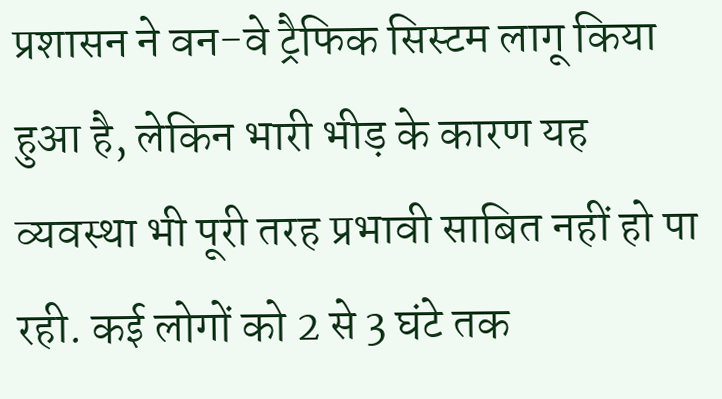प्रशासन ने वन-वे ट्रैफिक सिस्टम लागू किया हुआ है, लेकिन भारी भीड़ के कारण यह व्यवस्था भी पूरी तरह प्रभावी साबित नहीं हो पा रही. कई लोगों को 2 से 3 घंटे तक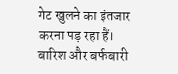गेट खुलने का इंतजार करना पड़ रहा हैं।
बारिश और बर्फबारी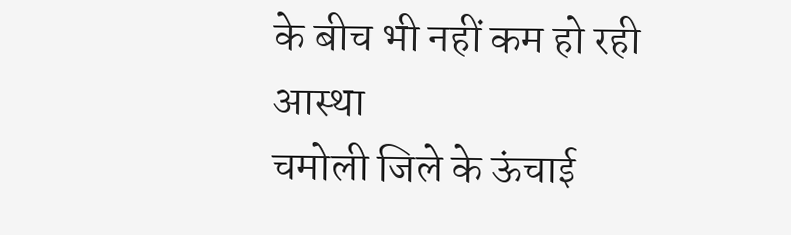के बीच भी नहीं कम हो रही आस्था
चमोली जिले के ऊंचाई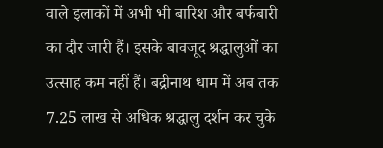वाले इलाकों में अभी भी बारिश और बर्फबारी का दौर जारी हैं। इसके बावजूद श्रद्धालुओं का उत्साह कम नहीं हैं। बद्रीनाथ धाम में अब तक 7.25 लाख से अधिक श्रद्धालु दर्शन कर चुके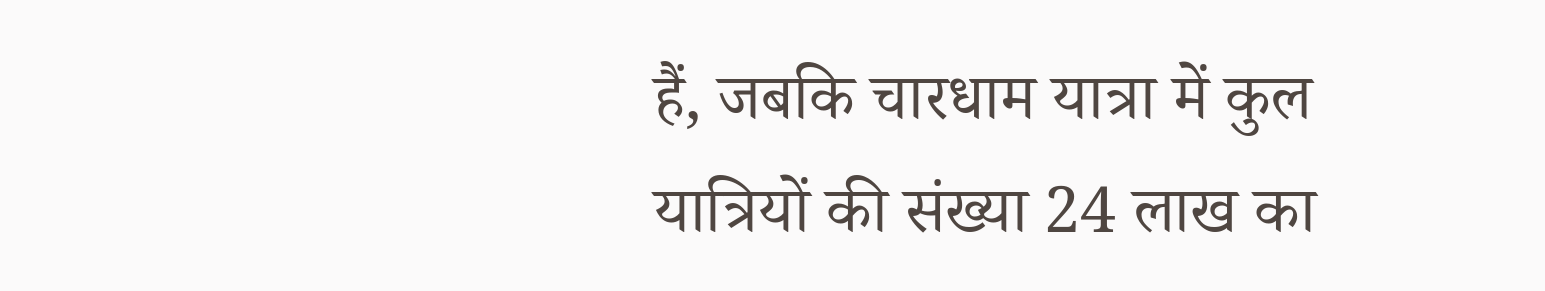हैं, जबकि चारधाम यात्रा में कुल यात्रियों की संख्या 24 लाख का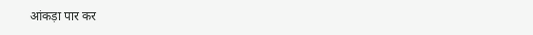आंकड़ा पार कर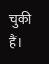चुकी हैं।